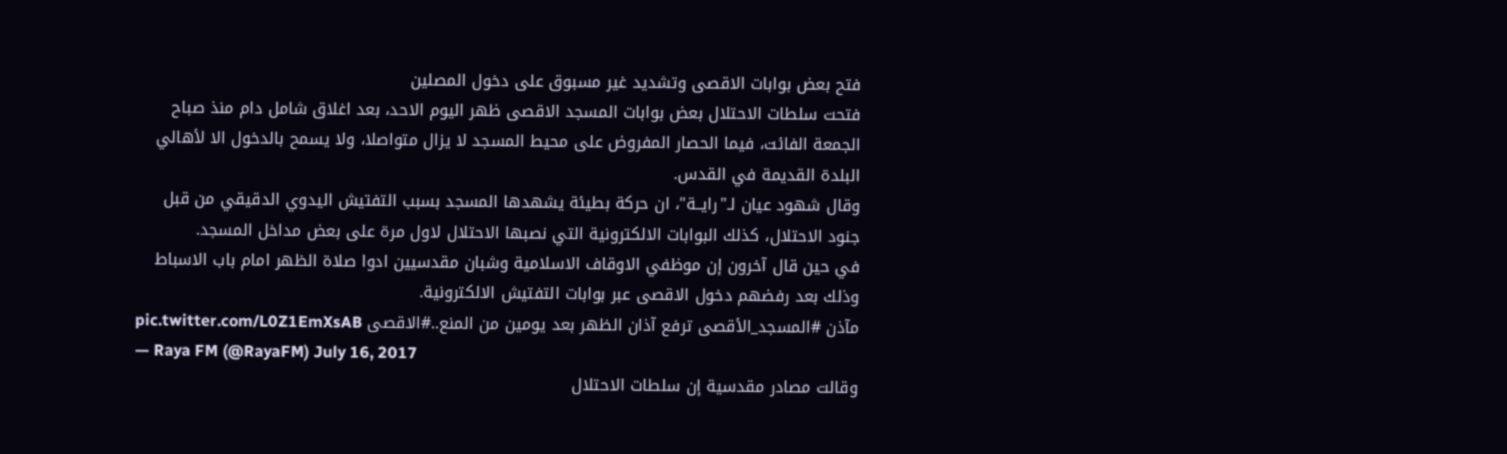فتح بعض بوابات الاقصى وتشديد غير مسبوق على دخول المصلين
فتحت سلطات الاحتلال بعض بوابات المسجد الاقصى ظهر اليوم الاحد، بعد اغلاق شامل دام منذ صباح الجمعة الفائت، فيما الحصار المفروض على محيط المسجد لا يزال متواصلا، ولا يسمح بالدخول الا لأهالي البلدة القديمة في القدس.
وقال شهود عيان لـ"رايــة"، ان حركة بطيئة يشهدها المسجد بسبب التفتيش اليدوي الدقيقي من قبل جنود الاحتلال، كذلك البوابات الالكترونية التي نصبها الاحتلال لاول مرة على بعض مداخل المسجد.
في حين قال آخرون إن موظفي الاوقاف الاسلامية وشبان مقدسيين ادوا صلاة الظهر امام باب الاسباط وذلك بعد رفضهم دخول الاقصى عبر بوابات التفتيش الالكترونية.
مآذن #المسجد_الأقصى ترفع آذان الظهر بعد يومين من المنع..#الاقصى pic.twitter.com/L0Z1EmXsAB
— Raya FM (@RayaFM) July 16, 2017
وقالت مصادر مقدسية إن سلطات الاحتلال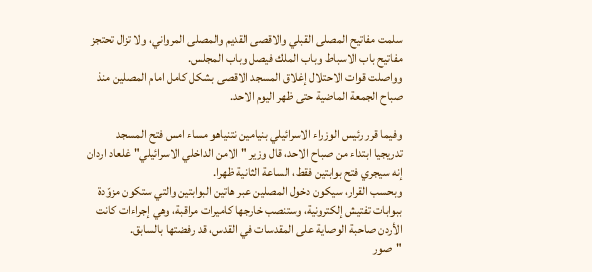سلمت مفاتيح المصلى القبلي والاقصى القديم والمصلى المرواني، ولا تزال تحتجز مفاتيح باب الاسباط وباب الملك فيصل وباب المجلس.
وواصلت قوات الاحتلال إغلاق المسجد الاقصى بشكل كامل امام المصلين منذ صباح الجمعة الماضية حتى ظهر اليوم الاحد.

وفيما قرر رئيس الوزراء الاسرائيلي بنيامين نتنياهو مساء امس فتح المسجد تدريجيا ابتداء من صباح الاحد، قال وزير "الامن الداخلي الاسرائيلي" غلعاد اردان إنه سيجري فتح بوابتين فقط، الساعة الثانية ظهرا.
وبحسب القرار، سيكون دخول المصلين عبر هاتين البوابتين والتي ستكون مزوّدة ببوابات تفتيش إلكترونية، وستنصب خارجها كاميرات مراقبة، وهي إجراءات كانت الأردن صاحبة الوصاية على المقدسات في القدس، قد رفضتها بالسابق.
"صور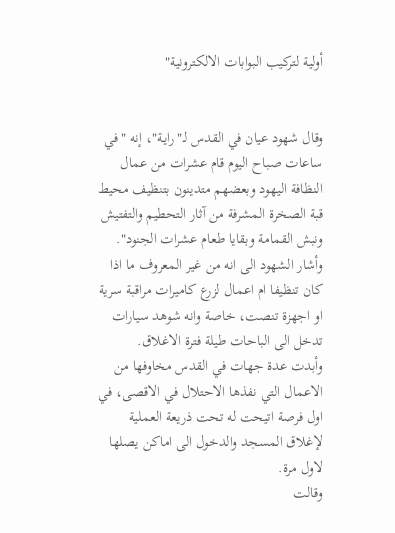أولية لتركيب البوابات الالكترونية"


وقال شهود عيان في القدس لـ"رايـة"، إنه "في ساعات صباح اليوم قام عشرات من عمال النظافة اليهود وبعضهم متدينون بتنظيف محيط قبة الصخرة المشرفة من آثار التحطيم والتفتيش ونبش القمامة وبقايا طعام عشرات الجنود".
وأشار الشهود الى انه من غير المعروف ما اذا كان تنظيفا ام اعمال لزرع كاميرات مراقبة سرية او اجهزة تنصت، خاصة وانه شوهد سيارات تدخل الى الباحات طيلة فترة الاغلاق.
وأبدت عدة جهات في القدس مخاوفها من الاعمال التي نفذها الاحتلال في الاقصى، في اول فرصة اتيحت له تحت ذريعة العملية لإغلاق المسجد والدخول الى اماكن يصلها لاول مرة.
وقالت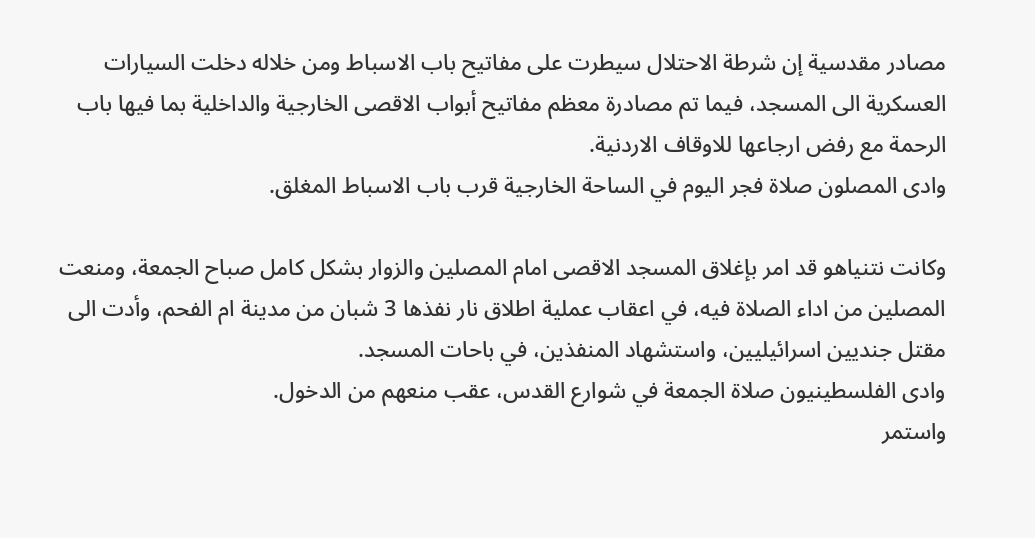مصادر مقدسية إن شرطة الاحتلال سيطرت على مفاتيح باب الاسباط ومن خلاله دخلت السيارات العسكرية الى المسجد، فيما تم مصادرة معظم مفاتيح أبواب الاقصى الخارجية والداخلية بما فيها باب الرحمة مع رفض ارجاعها للاوقاف الاردنية.
وادى المصلون صلاة فجر اليوم في الساحة الخارجية قرب باب الاسباط المغلق.

وكانت نتنياهو قد امر بإغلاق المسجد الاقصى امام المصلين والزوار بشكل كامل صباح الجمعة، ومنعت المصلين من اداء الصلاة فيه، في اعقاب عملية اطلاق نار نفذها 3 شبان من مدينة ام الفحم، وأدت الى مقتل جنديين اسرائيليين، واستشهاد المنفذين، في باحات المسجد.
وادى الفلسطينيون صلاة الجمعة في شوارع القدس، عقب منعهم من الدخول.
واستمر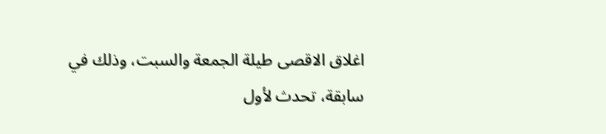اغلاق الاقصى طيلة الجمعة والسبت، وذلك في سابقة، تحدث لأول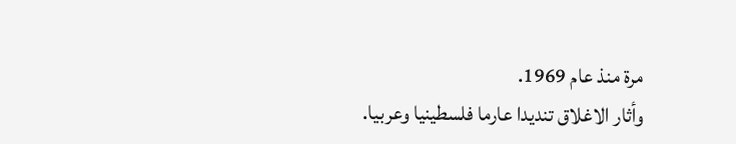مرة منذ عام 1969.
وأثار الاغلاق تنديدا عارما فلسطينيا وعربيا.